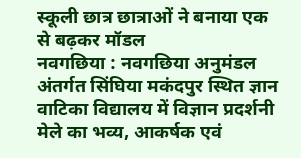स्कूली छात्र छात्राओं ने बनाया एक से बढ़कर मॉडल
नवगछिया : नवगछिया अनुमंडल अंतर्गत सिंघिया मकंदपुर स्थित ज्ञान वाटिका विद्यालय में विज्ञान प्रदर्शनी मेले का भव्य, आकर्षक एवं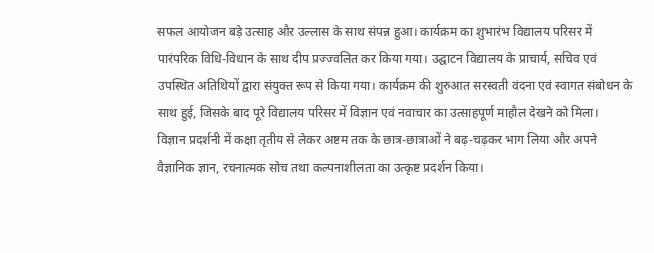सफल आयोजन बड़े उत्साह और उल्लास के साथ संपन्न हुआ। कार्यक्रम का शुभारंभ विद्यालय परिसर में पारंपरिक विधि-विधान के साथ दीप प्रज्ज्वलित कर किया गया। उद्घाटन विद्यालय के प्राचार्य, सचिव एवं उपस्थित अतिथियों द्वारा संयुक्त रूप से किया गया। कार्यक्रम की शुरुआत सरस्वती वंदना एवं स्वागत संबोधन के साथ हुई, जिसके बाद पूरे विद्यालय परिसर में विज्ञान एवं नवाचार का उत्साहपूर्ण माहौल देखने को मिला।
विज्ञान प्रदर्शनी में कक्षा तृतीय से लेकर अष्टम तक के छात्र-छात्राओं ने बढ़-चढ़कर भाग लिया और अपने वैज्ञानिक ज्ञान, रचनात्मक सोच तथा कल्पनाशीलता का उत्कृष्ट प्रदर्शन किया।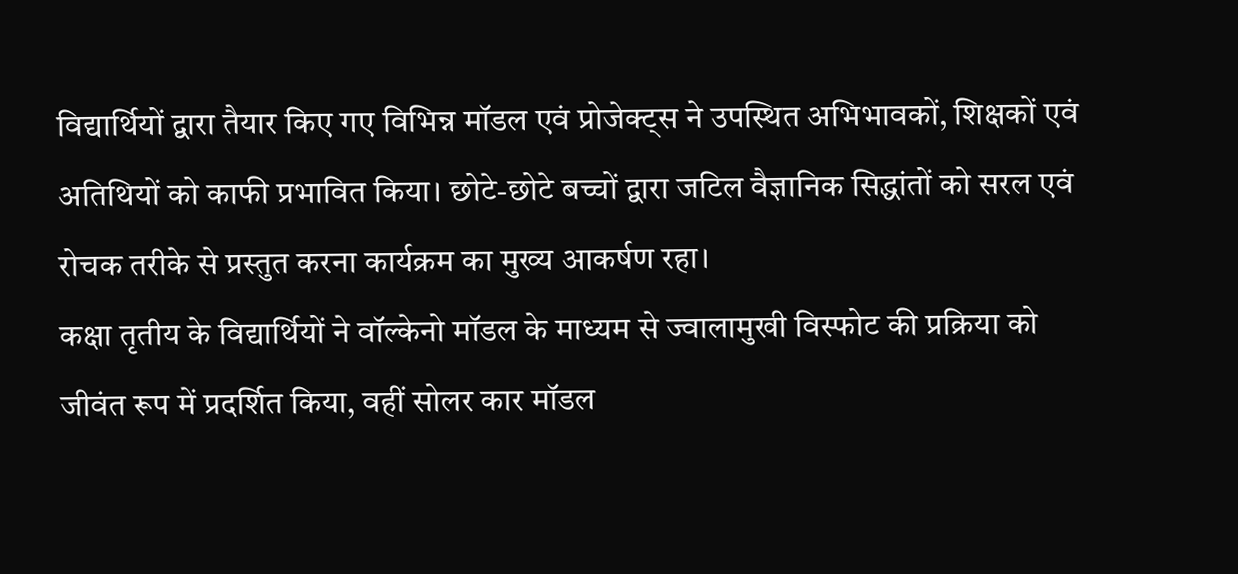विद्यार्थियों द्वारा तैयार किए गए विभिन्न मॉडल एवं प्रोजेक्ट्स ने उपस्थित अभिभावकों, शिक्षकों एवं अतिथियों को काफी प्रभावित किया। छोटे-छोटे बच्चों द्वारा जटिल वैज्ञानिक सिद्धांतों को सरल एवं रोचक तरीके से प्रस्तुत करना कार्यक्रम का मुख्य आकर्षण रहा।
कक्षा तृतीय के विद्यार्थियों ने वॉल्केनो मॉडल के माध्यम से ज्वालामुखी विस्फोट की प्रक्रिया को जीवंत रूप में प्रदर्शित किया, वहीं सोलर कार मॉडल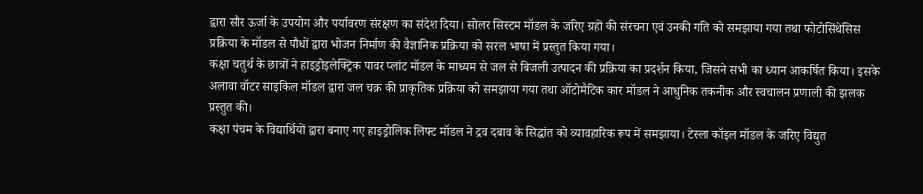द्वारा सौर ऊर्जा के उपयोग और पर्यावरण संरक्षण का संदेश दिया। सोलर सिस्टम मॉडल के जरिए ग्रहों की संरचना एवं उनकी गति को समझाया गया तथा फोटोसिंथेसिस प्रक्रिया के मॉडल से पौधों द्वारा भोजन निर्माण की वैज्ञानिक प्रक्रिया को सरल भाषा में प्रस्तुत किया गया।
कक्षा चतुर्थ के छात्रों ने हाइड्रोइलेक्ट्रिक पावर प्लांट मॉडल के माध्यम से जल से बिजली उत्पादन की प्रक्रिया का प्रदर्शन किया, जिसने सभी का ध्यान आकर्षित किया। इसके अलावा वॉटर साइकिल मॉडल द्वारा जल चक्र की प्राकृतिक प्रक्रिया को समझाया गया तथा ऑटोमैटिक कार मॉडल ने आधुनिक तकनीक और स्वचालन प्रणाली की झलक प्रस्तुत की।
कक्षा पंचम के विद्यार्थियों द्वारा बनाए गए हाइड्रोलिक लिफ्ट मॉडल ने द्रव दबाव के सिद्धांत को व्यावहारिक रूप में समझाया। टेस्ला कॉइल मॉडल के जरिए विद्युत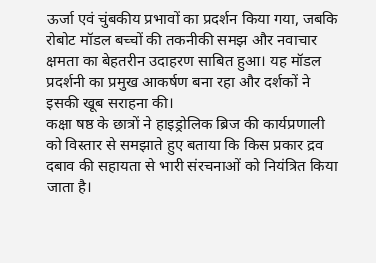ऊर्जा एवं चुंबकीय प्रभावों का प्रदर्शन किया गया, जबकि रोबोट मॉडल बच्चों की तकनीकी समझ और नवाचार क्षमता का बेहतरीन उदाहरण साबित हुआ। यह मॉडल प्रदर्शनी का प्रमुख आकर्षण बना रहा और दर्शकों ने इसकी खूब सराहना की।
कक्षा षष्ठ के छात्रों ने हाइड्रोलिक ब्रिज की कार्यप्रणाली को विस्तार से समझाते हुए बताया कि किस प्रकार द्रव दबाव की सहायता से भारी संरचनाओं को नियंत्रित किया जाता है।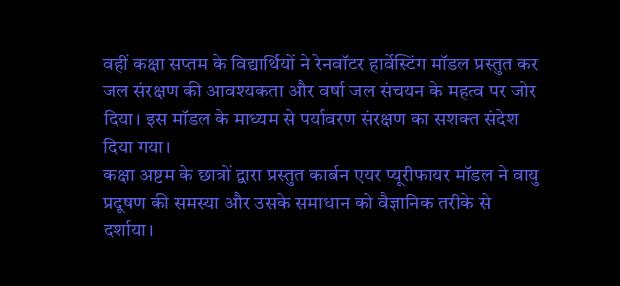वहीं कक्षा सप्तम के विद्यार्थियों ने रेनवॉटर हार्वेस्टिंग मॉडल प्रस्तुत कर जल संरक्षण की आवश्यकता और वर्षा जल संचयन के महत्व पर जोर दिया। इस मॉडल के माध्यम से पर्यावरण संरक्षण का सशक्त संदेश दिया गया।
कक्षा अष्टम के छात्रों द्वारा प्रस्तुत कार्बन एयर प्यूरीफायर मॉडल ने वायु प्रदूषण की समस्या और उसके समाधान को वैज्ञानिक तरीके से दर्शाया।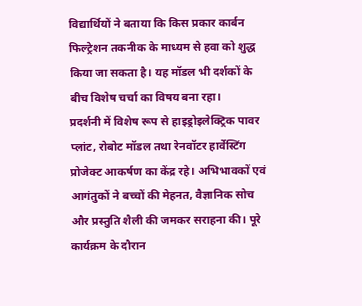विद्यार्थियों ने बताया कि किस प्रकार कार्बन फिल्ट्रेशन तकनीक के माध्यम से हवा को शुद्ध किया जा सकता है। यह मॉडल भी दर्शकों के बीच विशेष चर्चा का विषय बना रहा।
प्रदर्शनी में विशेष रूप से हाइड्रोइलेक्ट्रिक पावर प्लांट, रोबोट मॉडल तथा रेनवॉटर हार्वेस्टिंग प्रोजेक्ट आकर्षण का केंद्र रहे। अभिभावकों एवं आगंतुकों ने बच्चों की मेहनत, वैज्ञानिक सोच और प्रस्तुति शैली की जमकर सराहना की। पूरे कार्यक्रम के दौरान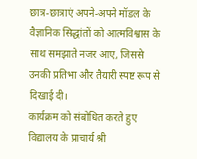छात्र-छात्राएं अपने-अपने मॉडल के वैज्ञानिक सिद्धांतों को आत्मविश्वास के साथ समझाते नजर आए, जिससे उनकी प्रतिभा और तैयारी स्पष्ट रूप से दिखाई दी।
कार्यक्रम को संबोधित करते हुए विद्यालय के प्राचार्य श्री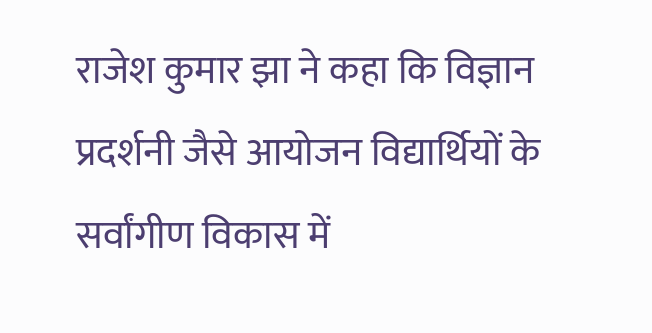राजेश कुमार झा ने कहा कि विज्ञान प्रदर्शनी जैसे आयोजन विद्यार्थियों के सर्वांगीण विकास में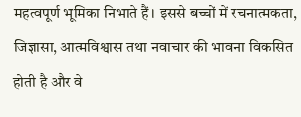महत्वपूर्ण भूमिका निभाते हैं। इससे बच्चों में रचनात्मकता, जिज्ञासा, आत्मविश्वास तथा नवाचार की भावना विकसित होती है और वे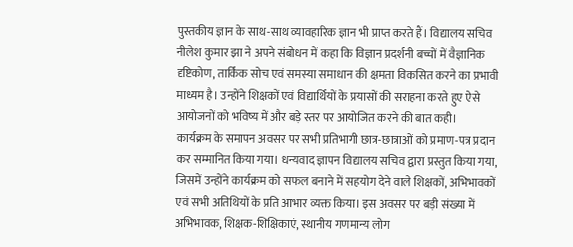पुस्तकीय ज्ञान के साथ-साथ व्यावहारिक ज्ञान भी प्राप्त करते हैं। विद्यालय सचिव नीलेश कुमार झा ने अपने संबोधन में कहा कि विज्ञान प्रदर्शनी बच्चों में वैज्ञानिक दृष्टिकोण, तार्किक सोच एवं समस्या समाधान की क्षमता विकसित करने का प्रभावी माध्यम है। उन्होंने शिक्षकों एवं विद्यार्थियों के प्रयासों की सराहना करते हुए ऐसे आयोजनों को भविष्य में और बड़े स्तर पर आयोजित करने की बात कही।
कार्यक्रम के समापन अवसर पर सभी प्रतिभागी छात्र-छात्राओं को प्रमाण-पत्र प्रदान कर सम्मानित किया गया। धन्यवाद ज्ञापन विद्यालय सचिव द्वारा प्रस्तुत किया गया, जिसमें उन्होंने कार्यक्रम को सफल बनाने में सहयोग देने वाले शिक्षकों, अभिभावकों एवं सभी अतिथियों के प्रति आभार व्यक्त किया। इस अवसर पर बड़ी संख्या में अभिभावक, शिक्षक-शिक्षिकाएं, स्थानीय गणमान्य लोग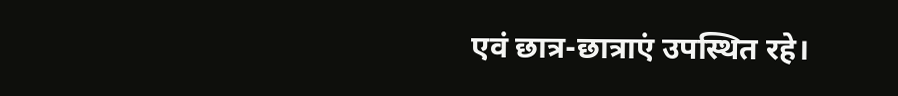एवं छात्र-छात्राएं उपस्थित रहे।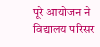पूरे आयोजन ने विद्यालय परिसर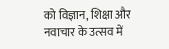को विज्ञान, शिक्षा और नवाचार के उत्सव में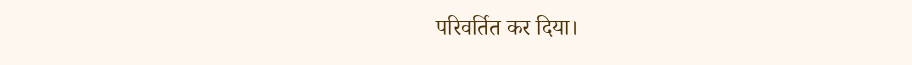परिवर्तित कर दिया।